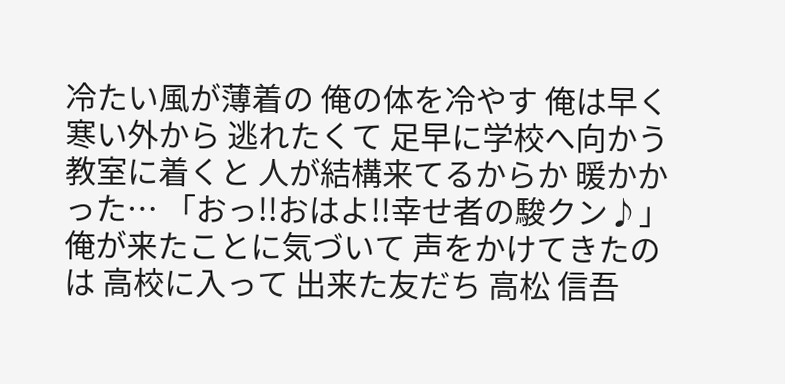冷たい風が薄着の 俺の体を冷やす 俺は早く寒い外から 逃れたくて 足早に学校へ向かう 教室に着くと 人が結構来てるからか 暖かかった… 「おっ!!おはよ!!幸せ者の駿クン♪」 俺が来たことに気づいて 声をかけてきたのは 高校に入って 出来た友だち 高松 信吾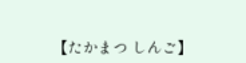【たかまつ しんご】